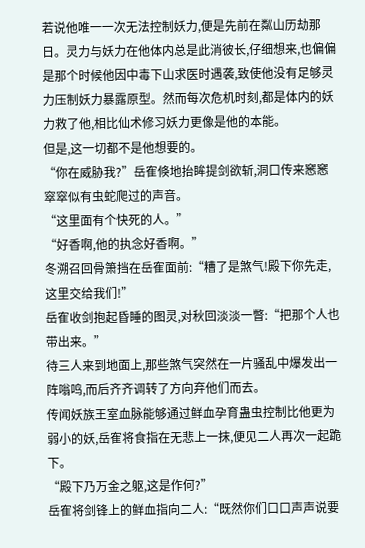若说他唯一一次无法控制妖力,便是先前在粼山历劫那日。灵力与妖力在他体内总是此消彼长,仔细想来,也偏偏是那个时候他因中毒下山求医时遇袭,致使他没有足够灵力压制妖力暴露原型。然而每次危机时刻,都是体内的妖力救了他,相比仙术修习妖力更像是他的本能。
但是,这一切都不是他想要的。
“你在威胁我?”岳隺倏地抬眸提剑欲斩,洞口传来窸窸窣窣似有虫蛇爬过的声音。
“这里面有个快死的人。”
“好香啊,他的执念好香啊。”
冬溯召回骨箫挡在岳隺面前:“糟了是煞气!殿下你先走,这里交给我们!”
岳隺收剑抱起昏睡的图灵,对秋回淡淡一瞥:“把那个人也带出来。”
待三人来到地面上,那些煞气突然在一片骚乱中爆发出一阵嗡鸣,而后齐齐调转了方向弃他们而去。
传闻妖族王室血脉能够通过鲜血孕育蛊虫控制比他更为弱小的妖,岳隺将食指在无悲上一抹,便见二人再次一起跪下。
“殿下乃万金之躯,这是作何?”
岳隺将剑锋上的鲜血指向二人:“既然你们口口声声说要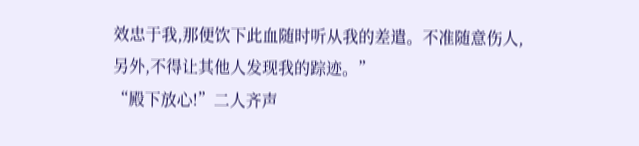效忠于我,那便饮下此血随时听从我的差遣。不准随意伤人,另外,不得让其他人发现我的踪迹。”
“殿下放心!”二人齐声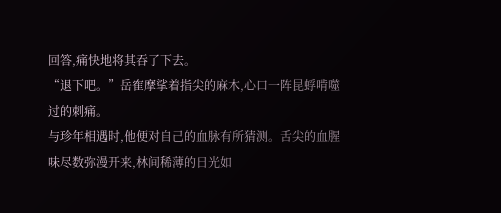回答,痛快地将其吞了下去。
“退下吧。”岳隺摩挲着指尖的麻木,心口一阵昆蜉啃噬过的刺痛。
与珍年相遇时,他便对自己的血脉有所猜测。舌尖的血腥味尽数弥漫开来,林间稀薄的日光如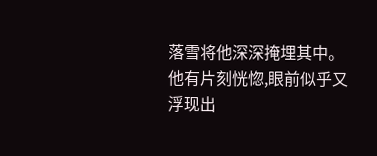落雪将他深深掩埋其中。他有片刻恍惚,眼前似乎又浮现出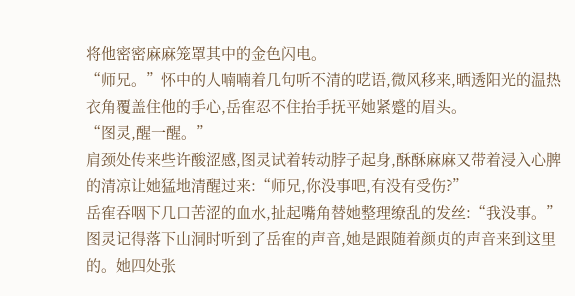将他密密麻麻笼罩其中的金色闪电。
“师兄。”怀中的人喃喃着几句听不清的呓语,微风移来,晒透阳光的温热衣角覆盖住他的手心,岳隺忍不住抬手抚平她紧蹙的眉头。
“图灵,醒一醒。”
肩颈处传来些许酸涩感,图灵试着转动脖子起身,酥酥麻麻又带着浸入心脾的清凉让她猛地清醒过来:“师兄,你没事吧,有没有受伤?”
岳隺吞咽下几口苦涩的血水,扯起嘴角替她整理缭乱的发丝:“我没事。”
图灵记得落下山洞时听到了岳隺的声音,她是跟随着颜贞的声音来到这里的。她四处张